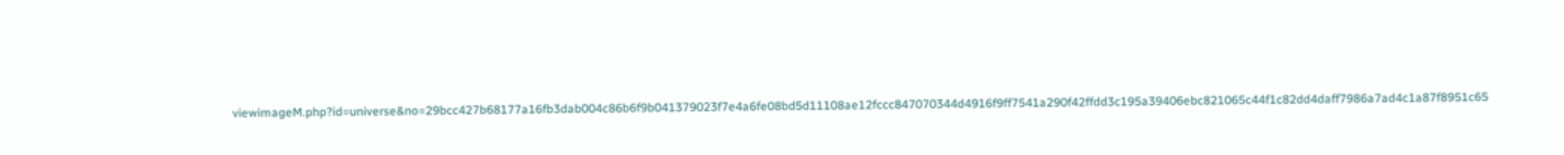viewimageM.php?id=universe&no=29bcc427b68177a16fb3dab004c86b6f9b041379023f7e4a6fe08bd5d11108ae12fccc847070344d4916f9ff7541a290f42ffdd3c195a39406ebc821065c44f1c82dd4daff7986a7ad4c1a87f8951c65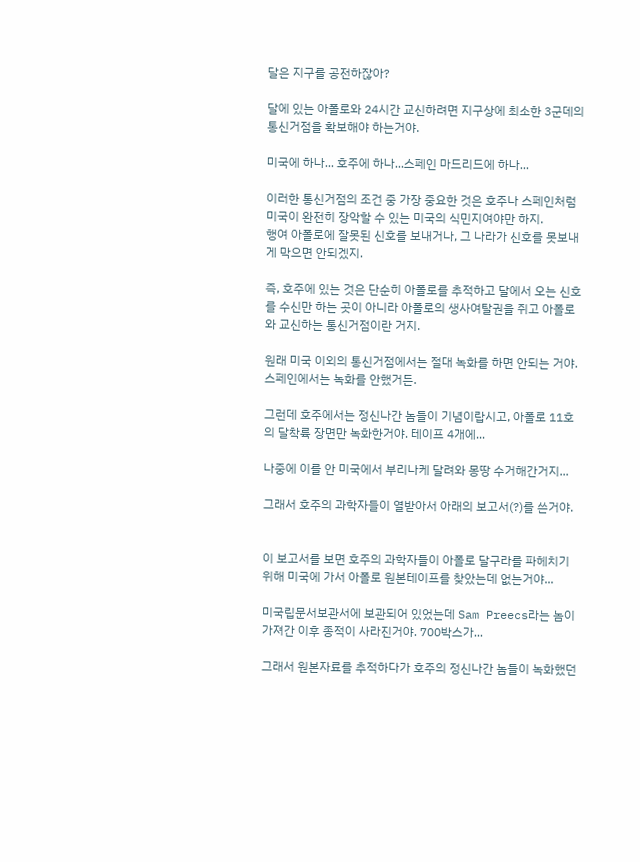달은 지구를 공전하잖아?

달에 있는 아폴로와 24시간 교신하려면 지구상에 최소한 3군데의 통신거점을 확보해야 하는거야.

미국에 하나... 호주에 하나...스페인 마드리드에 하나...

이러한 통신거점의 조건 중 가장 중요한 것은 호주나 스페인처럼 미국이 완전히 장악할 수 있는 미국의 식민지여야만 하지.
행여 아폴로에 잘못된 신호를 보내거나, 그 나라가 신호를 못보내게 막으면 안되겠지.

즉, 호주에 있는 것은 단순히 아폴로를 추적하고 달에서 오는 신호를 수신만 하는 곳이 아니라 아폴로의 생사여탈권을 쥐고 아폴로와 교신하는 통신거점이란 거지.

원래 미국 이외의 통신거점에서는 절대 녹화를 하면 안되는 거야. 스페인에서는 녹화를 안했거든.

그런데 호주에서는 정신나간 놈들이 기념이랍시고, 아폴로 11호의 달착륙 장면만 녹화한거야. 테이프 4개에...

나중에 이를 안 미국에서 부리나케 달려와 몽땅 수거해간거지...

그래서 호주의 과학자들이 열받아서 아래의 보고서(?)를 쓴거야.


이 보고서를 보면 호주의 과학자들이 아폴로 달구라를 파헤치기 위해 미국에 가서 아폴로 원본테이프를 찾았는데 없는거야...

미국립문서보관서에 보관되어 있었는데 Sam Preecs라는 놈이 가져간 이후 종적이 사라진거야. 700박스가...

그래서 원본자료를 추적하다가 호주의 정신나간 놈들이 녹화했던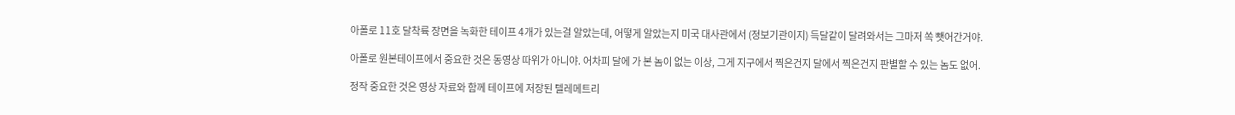아폴로 11호 달착륙 장면을 녹화한 테이프 4개가 있는걸 알았는데, 어떻게 알았는지 미국 대사관에서 (정보기관이지) 득달같이 달려와서는 그마저 쏙 뺏어간거야.

아폴로 원본테이프에서 중요한 것은 동영상 따위가 아니야. 어차피 달에 가 본 놈이 없는 이상, 그게 지구에서 찍은건지 달에서 찍은건지 판별할 수 있는 놈도 없어.

정작 중요한 것은 영상 자료와 함께 테이프에 저장된 텔레메트리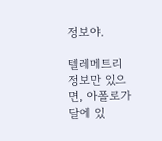정보야.

텔레메트리 정보만 있으면, 아폴로가 달에 있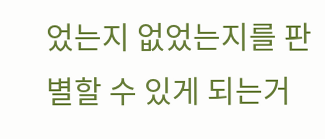었는지 없었는지를 판별할 수 있게 되는거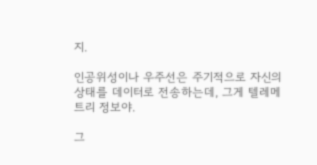지.

인공위성이나 우주선은 주기적으로 자신의 상태를 데이터로 전송하는데, 그게 텔레메트리 정보야.

그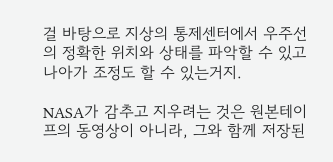걸 바탕으로 지상의 통제센터에서 우주선의 정확한 위치와 상태를 파악할 수 있고 나아가 조정도 할 수 있는거지.

NASA가 감추고 지우려는 것은 원본테이프의 동영상이 아니라, 그와 함께 저장된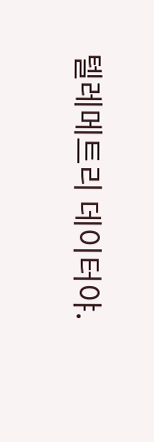텔레메트리 데이터야.